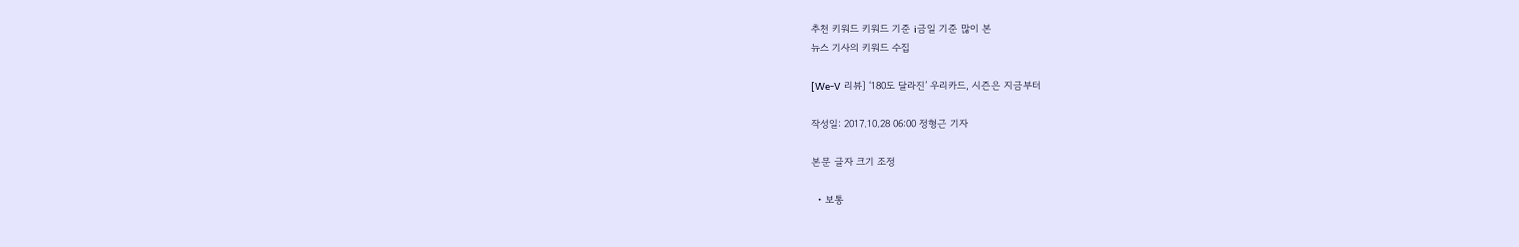추천 키워드 키워드 기준 i금일 기준 많이 본
뉴스 기사의 키워드 수집

[We-V 리뷰] ‘180도 달라진’ 우리카드, 시즌은 지금부터

작성일: 2017.10.28 06:00 정형근 기자

본문 글자 크기 조정

  • 보통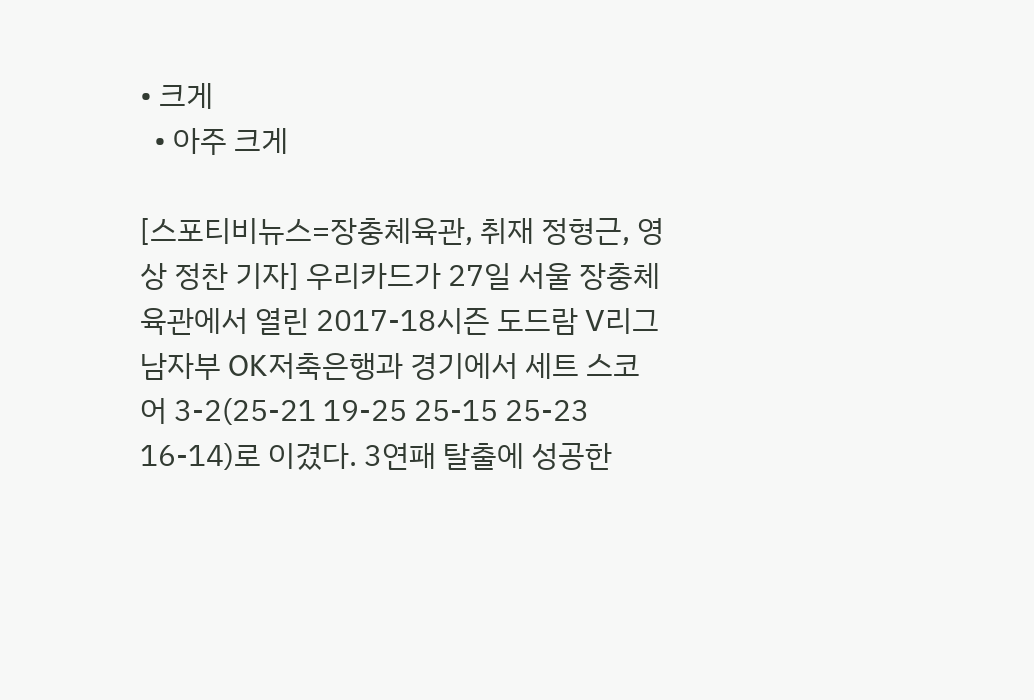• 크게
  • 아주 크게

[스포티비뉴스=장충체육관, 취재 정형근, 영상 정찬 기자] 우리카드가 27일 서울 장충체육관에서 열린 2017-18시즌 도드람 V리그 남자부 OK저축은행과 경기에서 세트 스코어 3-2(25-21 19-25 25-15 25-23 16-14)로 이겼다. 3연패 탈출에 성공한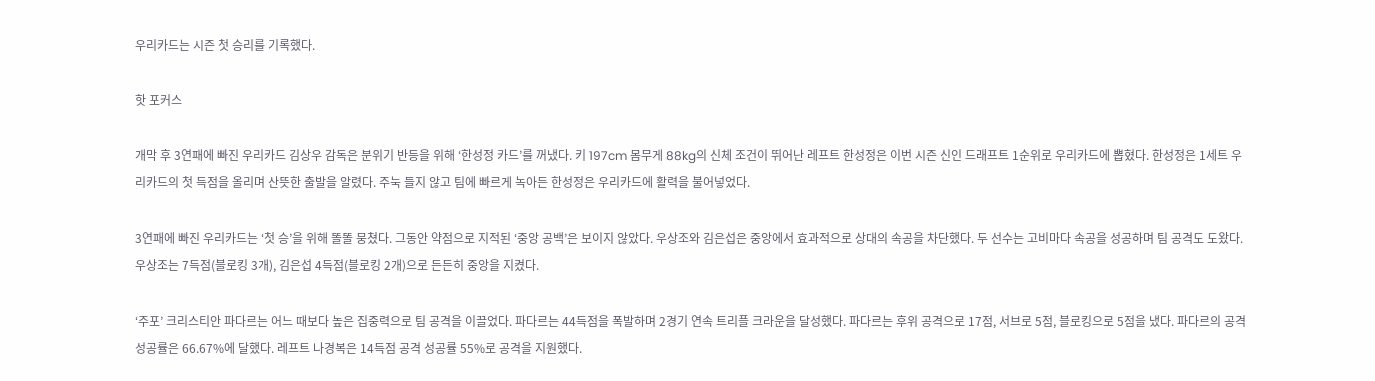우리카드는 시즌 첫 승리를 기록했다.

핫 포커스

개막 후 3연패에 빠진 우리카드 김상우 감독은 분위기 반등을 위해 ‘한성정 카드’를 꺼냈다. 키 197cm 몸무게 88kg의 신체 조건이 뛰어난 레프트 한성정은 이번 시즌 신인 드래프트 1순위로 우리카드에 뽑혔다. 한성정은 1세트 우리카드의 첫 득점을 올리며 산뜻한 출발을 알렸다. 주눅 들지 않고 팀에 빠르게 녹아든 한성정은 우리카드에 활력을 불어넣었다.

3연패에 빠진 우리카드는 ‘첫 승’을 위해 똘똘 뭉쳤다. 그동안 약점으로 지적된 ‘중앙 공백’은 보이지 않았다. 우상조와 김은섭은 중앙에서 효과적으로 상대의 속공을 차단했다. 두 선수는 고비마다 속공을 성공하며 팀 공격도 도왔다. 우상조는 7득점(블로킹 3개), 김은섭 4득점(블로킹 2개)으로 든든히 중앙을 지켰다.

‘주포’ 크리스티안 파다르는 어느 때보다 높은 집중력으로 팀 공격을 이끌었다. 파다르는 44득점을 폭발하며 2경기 연속 트리플 크라운을 달성했다. 파다르는 후위 공격으로 17점, 서브로 5점, 블로킹으로 5점을 냈다. 파다르의 공격 성공률은 66.67%에 달했다. 레프트 나경복은 14득점 공격 성공률 55%로 공격을 지원했다.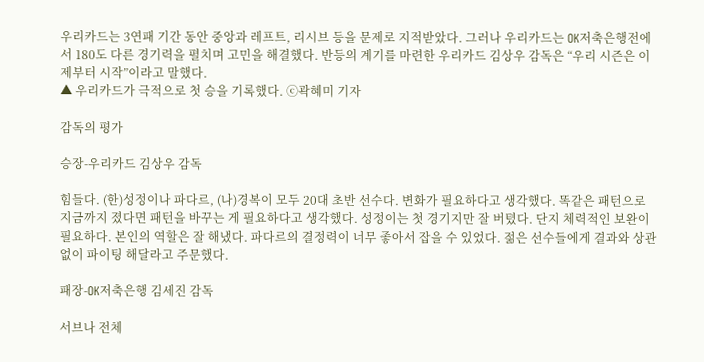우리카드는 3연패 기간 동안 중앙과 레프트, 리시브 등을 문제로 지적받았다. 그러나 우리카드는 OK저축은행전에서 180도 다른 경기력을 펼치며 고민을 해결했다. 반등의 계기를 마련한 우리카드 김상우 감독은 “우리 시즌은 이제부터 시작”이라고 말했다.
▲ 우리카드가 극적으로 첫 승을 기록했다. ⓒ곽혜미 기자

감독의 평가

승장-우리카드 김상우 감독

힘들다. (한)성정이나 파다르, (나)경복이 모두 20대 초반 선수다. 변화가 필요하다고 생각했다. 똑같은 패턴으로 지금까지 졌다면 패턴을 바꾸는 게 필요하다고 생각했다. 성정이는 첫 경기지만 잘 버텼다. 단지 체력적인 보완이 필요하다. 본인의 역할은 잘 해냈다. 파다르의 결정력이 너무 좋아서 잡을 수 있었다. 젊은 선수들에게 결과와 상관없이 파이팅 해달라고 주문했다.

패장-OK저축은행 김세진 감독

서브나 전체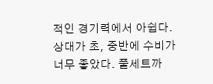적인 경기력에서 아쉽다. 상대가 초, 중반에 수비가 너무 좋았다. 풀세트까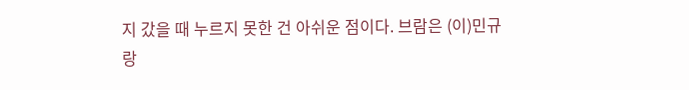지 갔을 때 누르지 못한 건 아쉬운 점이다. 브람은 (이)민규랑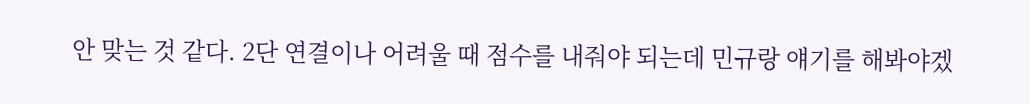안 맞는 것 같다. 2단 연결이나 어려울 때 점수를 내줘야 되는데 민규랑 얘기를 해봐야겠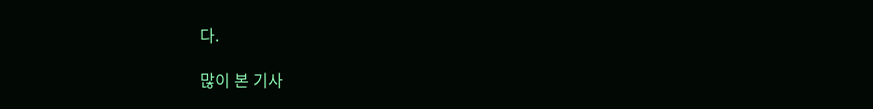다.

많이 본 기사